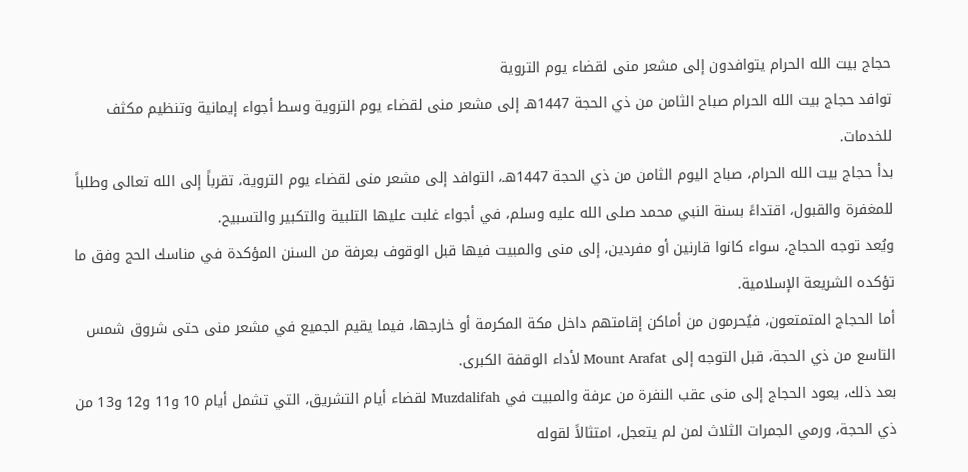حجاج بيت الله الحرام يتوافدون إلى مشعر منى لقضاء يوم التروية
توافد حجاج بيت الله الحرام صباح الثامن من ذي الحجة 1447هـ إلى مشعر منى لقضاء يوم التروية وسط أجواء إيمانية وتنظيم مكثف للخدمات.
بدأ حجاج بيت الله الحرام، صباح اليوم الثامن من ذي الحجة 1447هـ، التوافد إلى مشعر منى لقضاء يوم التروية، تقرباً إلى الله تعالى وطلباً للمغفرة والقبول، اقتداءً بسنة النبي محمد صلى الله عليه وسلم، في أجواء غلبت عليها التلبية والتكبير والتسبيح.
ويُعد توجه الحجاج، سواء كانوا قارنين أو مفردين، إلى منى والمبيت فيها قبل الوقوف بعرفة من السنن المؤكدة في مناسك الحج وفق ما تؤكده الشريعة الإسلامية.
أما الحجاج المتمتعون، فيُحرمون من أماكن إقامتهم داخل مكة المكرمة أو خارجها، فيما يقيم الجميع في مشعر منى حتى شروق شمس التاسع من ذي الحجة، قبل التوجه إلى Mount Arafat لأداء الوقفة الكبرى.
بعد ذلك، يعود الحجاج إلى منى عقب النفرة من عرفة والمبيت في Muzdalifah لقضاء أيام التشريق، التي تشمل أيام 10 و11 و12 و13 من ذي الحجة، ورمي الجمرات الثلاث لمن لم يتعجل، امتثالاً لقوله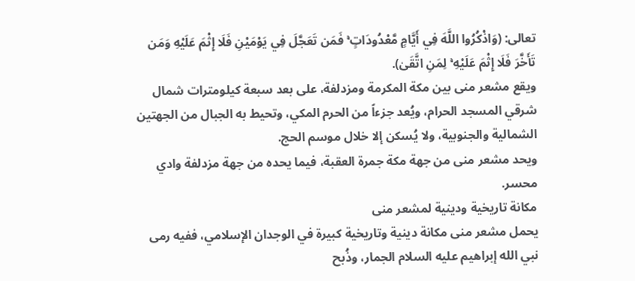تعالى: (وَاذْكُرُوا اللَّهَ فِي أَيَّامٍ مَّعْدُودَاتٍ ۚ فَمَن تَعَجَّلَ فِي يَوْمَيْنِ فَلَا إِثْمَ عَلَيْهِ وَمَن تَأَخَّرَ فَلَا إِثْمَ عَلَيْهِ ۚ لِمَنِ اتَّقَىٰ).
ويقع مشعر منى بين مكة المكرمة ومزدلفة، على بعد سبعة كيلومترات شمال شرقي المسجد الحرام، ويُعد جزءاً من الحرم المكي، وتحيط به الجبال من الجهتين الشمالية والجنوبية، ولا يُسكن إلا خلال موسم الحج.
ويحد مشعر منى من جهة مكة جمرة العقبة، فيما يحده من جهة مزدلفة وادي محسر.
مكانة تاريخية ودينية لمشعر منى
يحمل مشعر منى مكانة دينية وتاريخية كبيرة في الوجدان الإسلامي، ففيه رمى نبي الله إبراهيم عليه السلام الجمار، وذُبح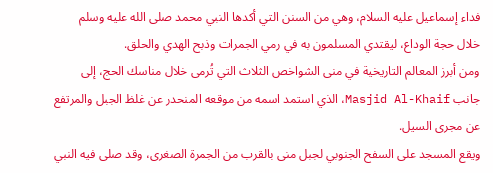فداء إسماعيل عليه السلام، وهي من السنن التي أكدها النبي محمد صلى الله عليه وسلم خلال حجة الوداع، ليقتدي المسلمون به في رمي الجمرات وذبح الهدي والحلق.
ومن أبرز المعالم التاريخية في منى الشواخص الثلاث التي تُرمى خلال مناسك الحج، إلى جانب Masjid Al-Khaif، الذي استمد اسمه من موقعه المنحدر عن غلظ الجبل والمرتفع عن مجرى السيل.
ويقع المسجد على السفح الجنوبي لجبل منى بالقرب من الجمرة الصغرى، وقد صلى فيه النبي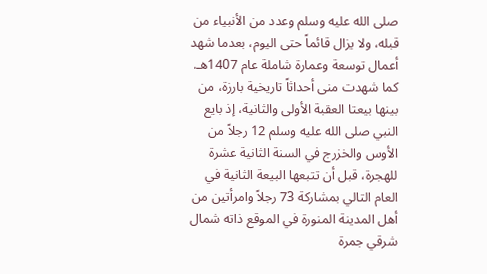صلى الله عليه وسلم وعدد من الأنبياء من قبله، ولا يزال قائماً حتى اليوم، بعدما شهد أعمال توسعة وعمارة شاملة عام 1407هـ.
كما شهدت منى أحداثاً تاريخية بارزة، من بينها بيعتا العقبة الأولى والثانية، إذ بايع النبي صلى الله عليه وسلم 12 رجلاً من الأوس والخزرج في السنة الثانية عشرة للهجرة، قبل أن تتبعها البيعة الثانية في العام التالي بمشاركة 73 رجلاً وامرأتين من أهل المدينة المنورة في الموقع ذاته شمال شرقي جمرة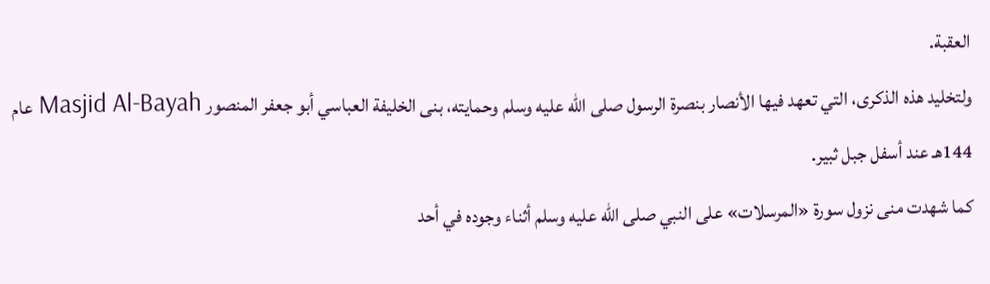العقبة.
ولتخليد هذه الذكرى، التي تعهد فيها الأنصار بنصرة الرسول صلى الله عليه وسلم وحمايته، بنى الخليفة العباسي أبو جعفر المنصور Masjid Al-Bayah عام 144هـ عند أسفل جبل ثبير.
كما شهدت منى نزول سورة «المرسلات» على النبي صلى الله عليه وسلم أثناء وجوده في أحد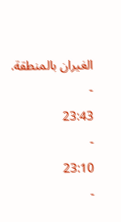الغيران بالمنطقة.
-
23:43
-
23:10
-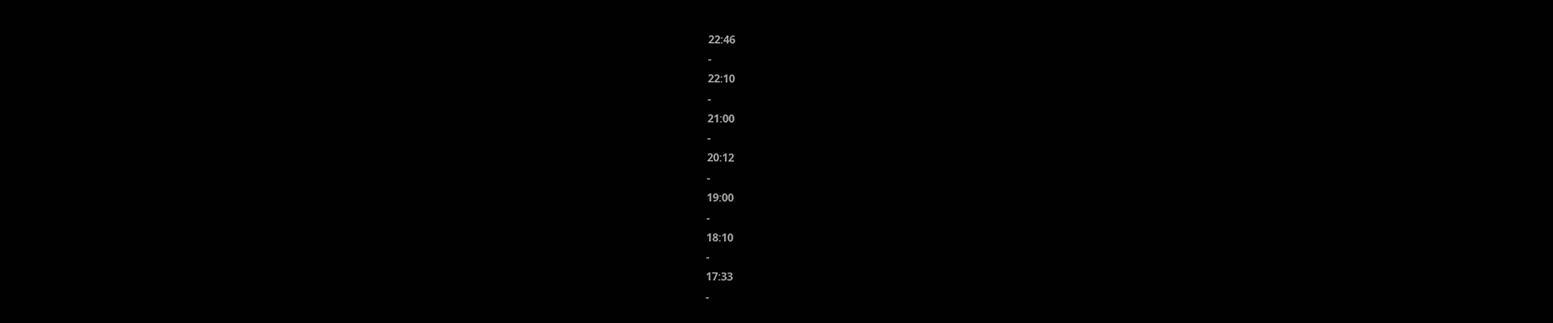22:46
-
22:10
-
21:00
-
20:12
-
19:00
-
18:10
-
17:33
-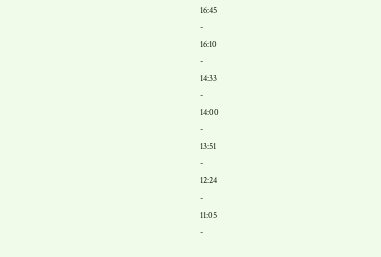16:45
-
16:10
-
14:33
-
14:00
-
13:51
-
12:24
-
11:05
-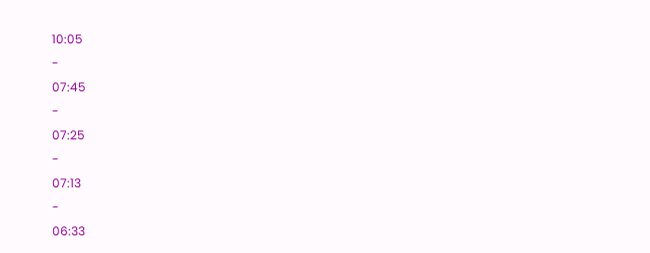10:05
-
07:45
-
07:25
-
07:13
-
06:33